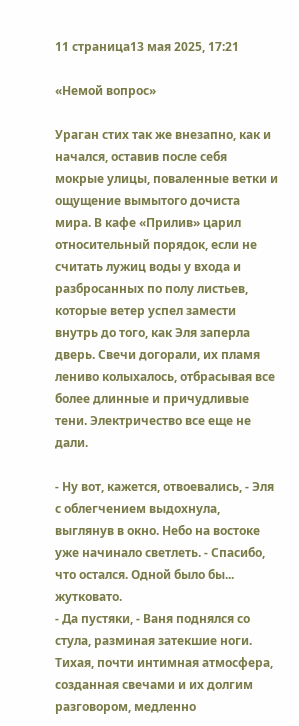11 страница13 мая 2025, 17:21

«Немой вопрос»

Ураган стих так же внезапно, как и начался, оставив после себя мокрые улицы, поваленные ветки и ощущение вымытого дочиста мира. В кафе «Прилив» царил относительный порядок, если не считать лужиц воды у входа и разбросанных по полу листьев, которые ветер успел замести внутрь до того, как Эля заперла дверь. Свечи догорали, их пламя лениво колыхалось, отбрасывая все более длинные и причудливые тени. Электричество все еще не дали.

- Ну вот, кажется, отвоевались, - Эля с облегчением выдохнула, выглянув в окно. Небо на востоке уже начинало светлеть. - Спасибо, что остался. Одной было бы... жутковато.
- Да пустяки, - Ваня поднялся со стула, разминая затекшие ноги. Тихая, почти интимная атмосфера, созданная свечами и их долгим разговором, медленно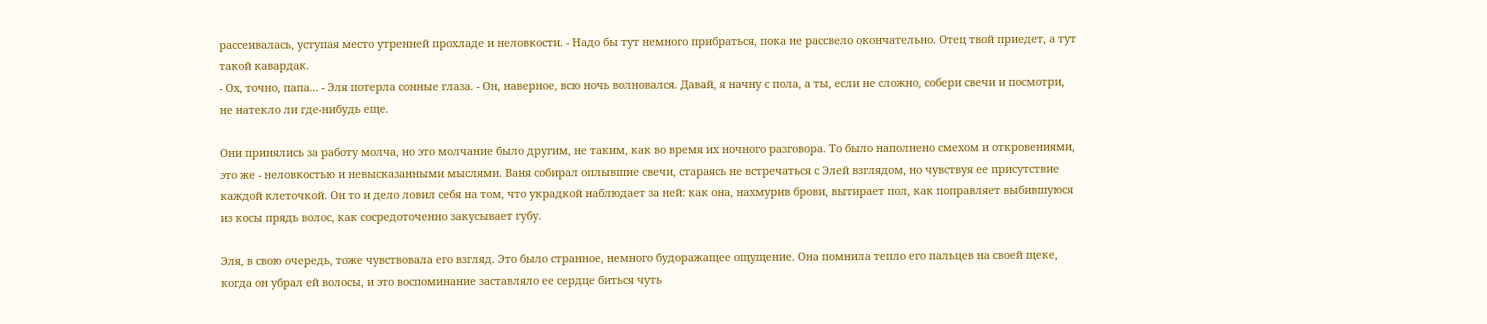рассеивалась, уступая место утренней прохладе и неловкости. - Надо бы тут немного прибраться, пока не рассвело окончательно. Отец твой приедет, а тут такой кавардак.
- Ох, точно, папа... - Эля потерла сонные глаза. - Он, наверное, всю ночь волновался. Давай, я начну с пола, а ты, если не сложно, собери свечи и посмотри, не натекло ли где-нибудь еще.

Они принялись за работу молча, но это молчание было другим, не таким, как во время их ночного разговора. То было наполнено смехом и откровениями, это же - неловкостью и невысказанными мыслями. Ваня собирал оплывшие свечи, стараясь не встречаться с Элей взглядом, но чувствуя ее присутствие каждой клеточкой. Он то и дело ловил себя на том, что украдкой наблюдает за ней: как она, нахмурив брови, вытирает пол, как поправляет выбившуюся из косы прядь волос, как сосредоточенно закусывает губу.

Эля, в свою очередь, тоже чувствовала его взгляд. Это было странное, немного будоражащее ощущение. Она помнила тепло его пальцев на своей щеке, когда он убрал ей волосы, и это воспоминание заставляло ее сердце биться чуть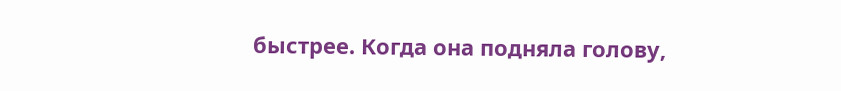быстрее. Когда она подняла голову,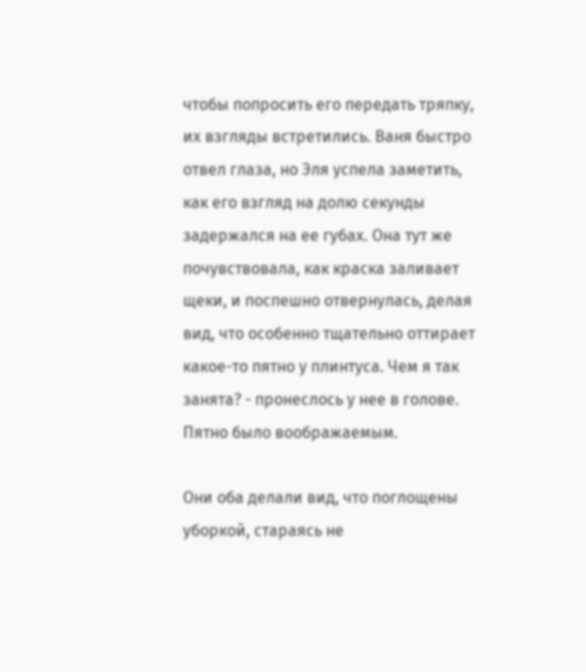чтобы попросить его передать тряпку, их взгляды встретились. Ваня быстро отвел глаза, но Эля успела заметить, как его взгляд на долю секунды задержался на ее губах. Она тут же почувствовала, как краска заливает щеки, и поспешно отвернулась, делая вид, что особенно тщательно оттирает какое-то пятно у плинтуса. Чем я так занята? - пронеслось у нее в голове. Пятно было воображаемым.

Они оба делали вид, что поглощены уборкой, стараясь не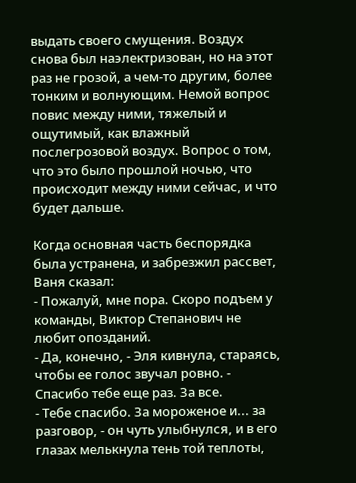выдать своего смущения. Воздух снова был наэлектризован, но на этот раз не грозой, а чем-то другим, более тонким и волнующим. Немой вопрос повис между ними, тяжелый и ощутимый, как влажный послегрозовой воздух. Вопрос о том, что это было прошлой ночью, что происходит между ними сейчас, и что будет дальше.

Когда основная часть беспорядка была устранена, и забрезжил рассвет, Ваня сказал:
- Пожалуй, мне пора. Скоро подъем у команды, Виктор Степанович не любит опозданий.
- Да, конечно, - Эля кивнула, стараясь, чтобы ее голос звучал ровно. - Спасибо тебе еще раз. За все.
- Тебе спасибо. За мороженое и... за разговор, - он чуть улыбнулся, и в его глазах мелькнула тень той теплоты,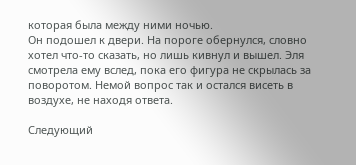которая была между ними ночью.
Он подошел к двери. На пороге обернулся, словно хотел что-то сказать, но лишь кивнул и вышел. Эля смотрела ему вслед, пока его фигура не скрылась за поворотом. Немой вопрос так и остался висеть в воздухе, не находя ответа.

Следующий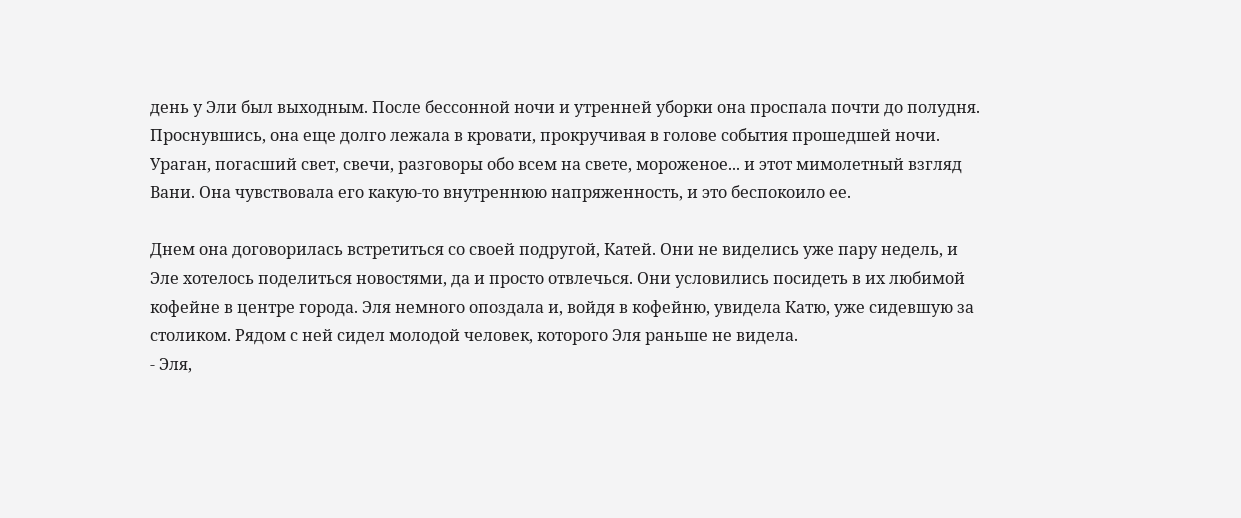день у Эли был выходным. После бессонной ночи и утренней уборки она проспала почти до полудня. Проснувшись, она еще долго лежала в кровати, прокручивая в голове события прошедшей ночи. Ураган, погасший свет, свечи, разговоры обо всем на свете, мороженое... и этот мимолетный взгляд Вани. Она чувствовала его какую-то внутреннюю напряженность, и это беспокоило ее.

Днем она договорилась встретиться со своей подругой, Катей. Они не виделись уже пару недель, и Эле хотелось поделиться новостями, да и просто отвлечься. Они условились посидеть в их любимой кофейне в центре города. Эля немного опоздала и, войдя в кофейню, увидела Катю, уже сидевшую за столиком. Рядом с ней сидел молодой человек, которого Эля раньше не видела.
- Эля,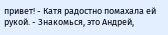привет! - Катя радостно помахала ей рукой. - Знакомься, это Андрей,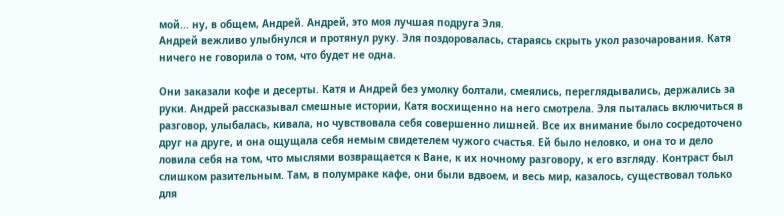мой... ну, в общем, Андрей. Андрей, это моя лучшая подруга Эля.
Андрей вежливо улыбнулся и протянул руку. Эля поздоровалась, стараясь скрыть укол разочарования. Катя ничего не говорила о том, что будет не одна.

Они заказали кофе и десерты. Катя и Андрей без умолку болтали, смеялись, переглядывались, держались за руки. Андрей рассказывал смешные истории, Катя восхищенно на него смотрела. Эля пыталась включиться в разговор, улыбалась, кивала, но чувствовала себя совершенно лишней. Все их внимание было сосредоточено друг на друге, и она ощущала себя немым свидетелем чужого счастья. Ей было неловко, и она то и дело ловила себя на том, что мыслями возвращается к Ване, к их ночному разговору, к его взгляду. Контраст был слишком разительным. Там, в полумраке кафе, они были вдвоем, и весь мир, казалось, существовал только для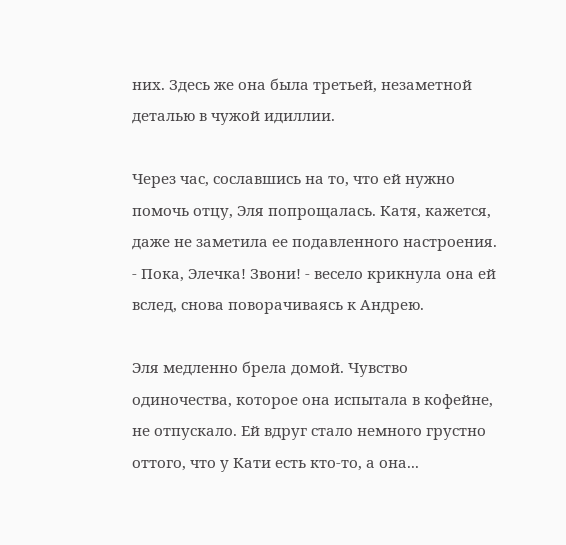них. Здесь же она была третьей, незаметной деталью в чужой идиллии.

Через час, сославшись на то, что ей нужно помочь отцу, Эля попрощалась. Катя, кажется, даже не заметила ее подавленного настроения.
- Пока, Элечка! Звони! - весело крикнула она ей вслед, снова поворачиваясь к Андрею.

Эля медленно брела домой. Чувство одиночества, которое она испытала в кофейне, не отпускало. Ей вдруг стало немного грустно оттого, что у Кати есть кто-то, а она...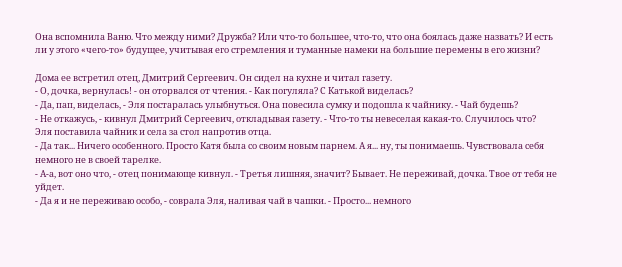Она вспомнила Ваню. Что между ними? Дружба? Или что-то большее, что-то, что она боялась даже назвать? И есть ли у этого «чего-то» будущее, учитывая его стремления и туманные намеки на большие перемены в его жизни?

Дома ее встретил отец, Дмитрий Сергеевич. Он сидел на кухне и читал газету.
- О, дочка, вернулась! - он оторвался от чтения. - Как погуляла? С Катькой виделась?
- Да, пап, виделась, - Эля постаралась улыбнуться. Она повесила сумку и подошла к чайнику. - Чай будешь?
- Не откажусь, - кивнул Дмитрий Сергеевич, откладывая газету. - Что-то ты невеселая какая-то. Случилось что?
Эля поставила чайник и села за стол напротив отца.
- Да так... Ничего особенного. Просто Катя была со своим новым парнем. А я... ну, ты понимаешь. Чувствовала себя немного не в своей тарелке.
- А-а, вот оно что, - отец понимающе кивнул. - Третья лишняя, значит? Бывает. Не переживай, дочка. Твое от тебя не уйдет.
- Да я и не переживаю особо, - соврала Эля, наливая чай в чашки. - Просто... немного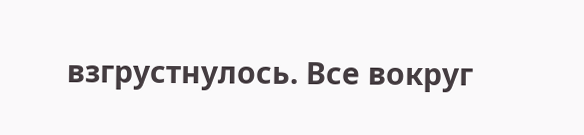взгрустнулось. Все вокруг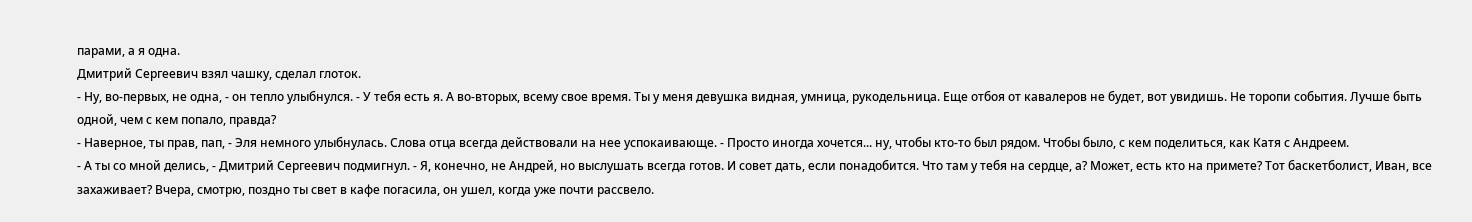парами, а я одна.
Дмитрий Сергеевич взял чашку, сделал глоток.
- Ну, во-первых, не одна, - он тепло улыбнулся. - У тебя есть я. А во-вторых, всему свое время. Ты у меня девушка видная, умница, рукодельница. Еще отбоя от кавалеров не будет, вот увидишь. Не торопи события. Лучше быть одной, чем с кем попало, правда?
- Наверное, ты прав, пап, - Эля немного улыбнулась. Слова отца всегда действовали на нее успокаивающе. - Просто иногда хочется... ну, чтобы кто-то был рядом. Чтобы было, с кем поделиться, как Катя с Андреем.
- А ты со мной делись, - Дмитрий Сергеевич подмигнул. - Я, конечно, не Андрей, но выслушать всегда готов. И совет дать, если понадобится. Что там у тебя на сердце, а? Может, есть кто на примете? Тот баскетболист, Иван, все захаживает? Вчера, смотрю, поздно ты свет в кафе погасила, он ушел, когда уже почти рассвело.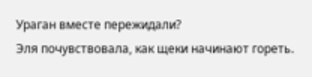Ураган вместе пережидали?
Эля почувствовала, как щеки начинают гореть.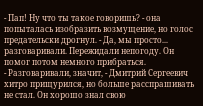- Пап! Ну что ты такое говоришь? - она попыталась изобразить возмущение, но голос предательски дрогнул. - Да, мы просто... разговаривали. Пережидали непогоду. Он помог потом немного прибраться.
- Разговаривали, значит, - Дмитрий Сергеевич хитро прищурился, но больше расспрашивать не стал. Он хорошо знал свою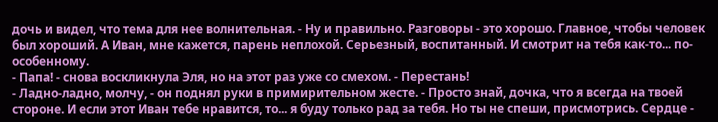дочь и видел, что тема для нее волнительная. - Ну и правильно. Разговоры - это хорошо. Главное, чтобы человек был хороший. А Иван, мне кажется, парень неплохой. Серьезный, воспитанный. И смотрит на тебя как-то... по-особенному.
- Папа! - снова воскликнула Эля, но на этот раз уже со смехом. - Перестань!
- Ладно-ладно, молчу, - он поднял руки в примирительном жесте. - Просто знай, дочка, что я всегда на твоей стороне. И если этот Иван тебе нравится, то... я буду только рад за тебя. Но ты не спеши, присмотрись. Сердце -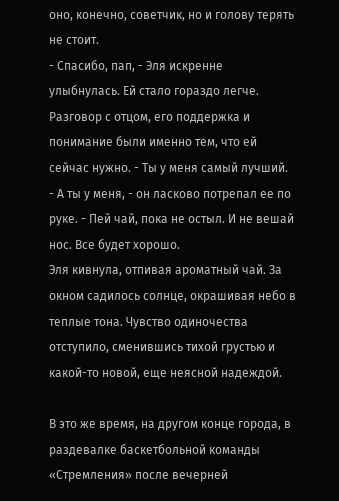оно, конечно, советчик, но и голову терять не стоит.
- Спасибо, пап, - Эля искренне улыбнулась. Ей стало гораздо легче. Разговор с отцом, его поддержка и понимание были именно тем, что ей сейчас нужно. - Ты у меня самый лучший.
- А ты у меня, - он ласково потрепал ее по руке. - Пей чай, пока не остыл. И не вешай нос. Все будет хорошо.
Эля кивнула, отпивая ароматный чай. За окном садилось солнце, окрашивая небо в теплые тона. Чувство одиночества отступило, сменившись тихой грустью и какой-то новой, еще неясной надеждой.

В это же время, на другом конце города, в раздевалке баскетбольной команды «Стремления» после вечерней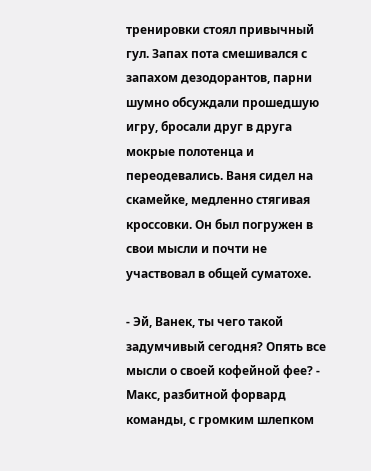тренировки стоял привычный гул. Запах пота смешивался с запахом дезодорантов, парни шумно обсуждали прошедшую игру, бросали друг в друга мокрые полотенца и переодевались. Ваня сидел на скамейке, медленно стягивая кроссовки. Он был погружен в свои мысли и почти не участвовал в общей суматохе.

- Эй, Ванек, ты чего такой задумчивый сегодня? Опять все мысли о своей кофейной фее? - Макс, разбитной форвард команды, с громким шлепком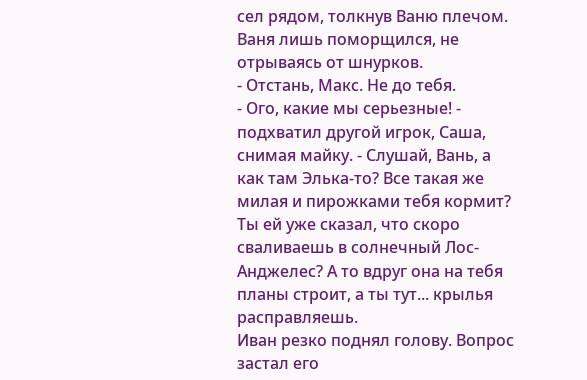сел рядом, толкнув Ваню плечом.
Ваня лишь поморщился, не отрываясь от шнурков.
- Отстань, Макс. Не до тебя.
- Ого, какие мы серьезные! - подхватил другой игрок, Саша, снимая майку. - Слушай, Вань, а как там Элька-то? Все такая же милая и пирожками тебя кормит? Ты ей уже сказал, что скоро сваливаешь в солнечный Лос-Анджелес? А то вдруг она на тебя планы строит, а ты тут... крылья расправляешь.
Иван резко поднял голову. Вопрос застал его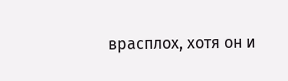врасплох, хотя он и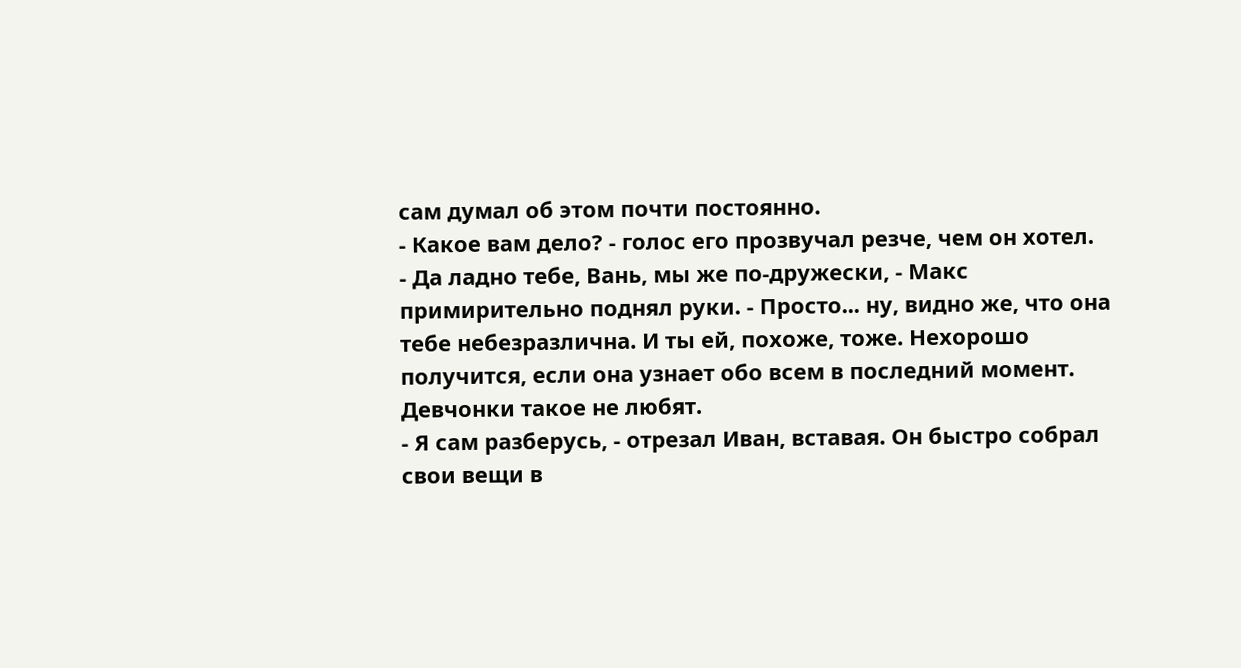сам думал об этом почти постоянно.
- Какое вам дело? - голос его прозвучал резче, чем он хотел.
- Да ладно тебе, Вань, мы же по-дружески, - Макс примирительно поднял руки. - Просто... ну, видно же, что она тебе небезразлична. И ты ей, похоже, тоже. Нехорошо получится, если она узнает обо всем в последний момент. Девчонки такое не любят.
- Я сам разберусь, - отрезал Иван, вставая. Он быстро собрал свои вещи в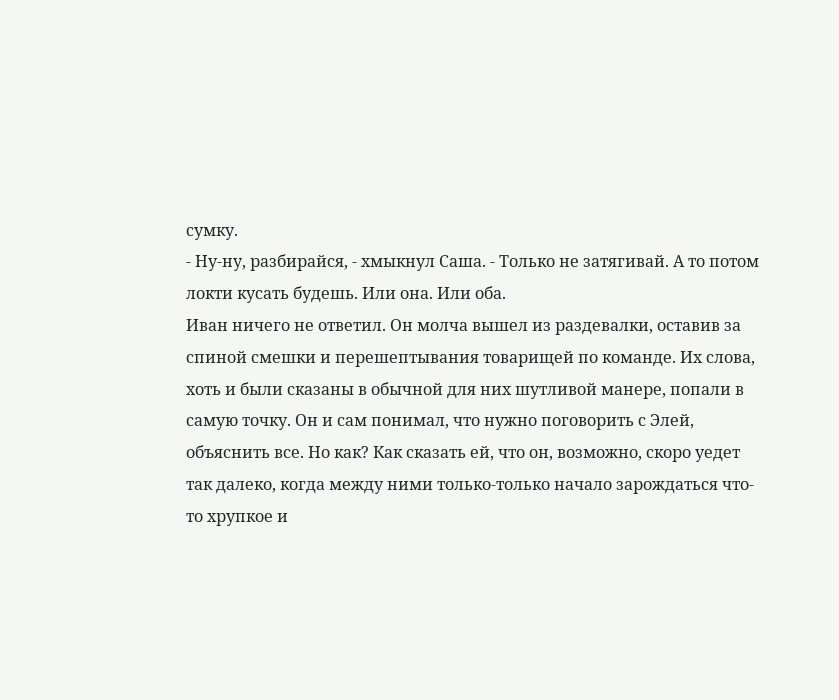сумку.
- Ну-ну, разбирайся, - хмыкнул Саша. - Только не затягивай. А то потом локти кусать будешь. Или она. Или оба.
Иван ничего не ответил. Он молча вышел из раздевалки, оставив за спиной смешки и перешептывания товарищей по команде. Их слова, хоть и были сказаны в обычной для них шутливой манере, попали в самую точку. Он и сам понимал, что нужно поговорить с Элей, объяснить все. Но как? Как сказать ей, что он, возможно, скоро уедет так далеко, когда между ними только-только начало зарождаться что-то хрупкое и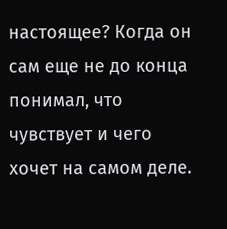настоящее? Когда он сам еще не до конца понимал, что чувствует и чего хочет на самом деле.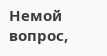Немой вопрос,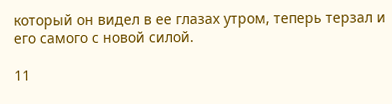который он видел в ее глазах утром, теперь терзал и его самого с новой силой.

11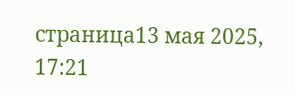страница13 мая 2025, 17:21